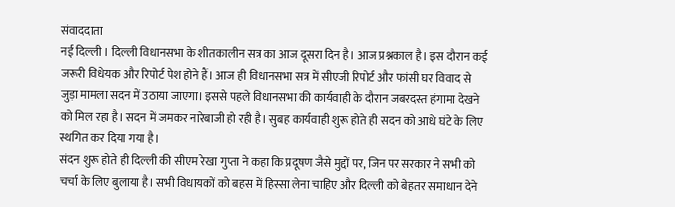संवाददाता
नई दिल्ली । दिल्ली विधानसभा के शीतकालीन सत्र का आज दूसरा दिन है। आज प्रश्नकाल है। इस दौरान कई जरूरी विधेयक और रिपोर्ट पेश होने हैं। आज ही विधानसभा सत्र में सीएजी रिपोर्ट और फांसी घर विवाद से जुड़ा मामला सदन में उठाया जाएगा। इससे पहले विधानसभा की कार्यवाही के दौरान जबरदस्त हंगामा देखने को मिल रहा है। सदन में जमकर नारेबाजी हो रही है। सुबह कार्यवाही शुरू होते ही सदन को आधे घंटे के लिए स्थगित कर दिया गया है।
संदन शुरू होते ही दिल्ली की सीएम रेखा गुप्ता ने कहा कि प्रदूषण जैसे मुद्दों पर, जिन पर सरकार ने सभी को चर्चा के लिए बुलाया है। सभी विधायकों को बहस में हिस्सा लेना चाहिए और दिल्ली को बेहतर समाधान देने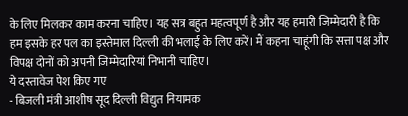के लिए मिलकर काम करना चाहिए। यह सत्र बहुत महत्वपूर्ण है और यह हमारी जिम्मेदारी है कि हम इसके हर पल का इस्तेमाल दिल्ली की भलाई के लिए करें। मैं कहना चाहूंगी कि सत्ता पक्ष और विपक्ष दोनों को अपनी जिम्मेदारियां निभानी चाहिए।
ये दस्तावेज पेश किए गए
- बिजली मंत्री आशीष सूद दिल्ली विद्युत नियामक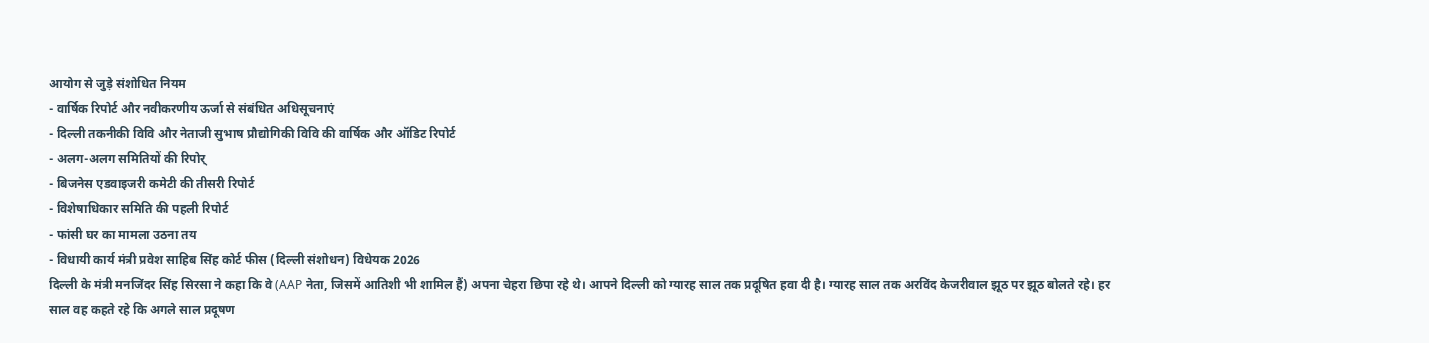आयोग से जुड़े संशोधित नियम
- वार्षिक रिपोर्ट और नवीकरणीय ऊर्जा से संबंधित अधिसूचनाएं
- दिल्ली तकनीकी विवि और नेताजी सुभाष प्रौद्योगिकी विवि की वार्षिक और ऑडिट रिपोर्ट
- अलग-अलग समितियों की रिपोर्
- बिजनेस एडवाइजरी कमेटी की तीसरी रिपोर्ट
- विशेषाधिकार समिति की पहली रिपोर्ट
- फांसी घर का मामला उठना तय
- विधायी कार्य मंत्री प्रवेश साहिब सिंह कोर्ट फीस (दिल्ली संशोधन) विधेयक 2026
दिल्ली के मंत्री मनजिंदर सिंह सिरसा ने कहा कि वे (AAP नेता, जिसमें आतिशी भी शामिल हैं) अपना चेहरा छिपा रहे थे। आपने दिल्ली को ग्यारह साल तक प्रदूषित हवा दी है। ग्यारह साल तक अरविंद केजरीवाल झूठ पर झूठ बोलते रहे। हर साल वह कहते रहे कि अगले साल प्रदूषण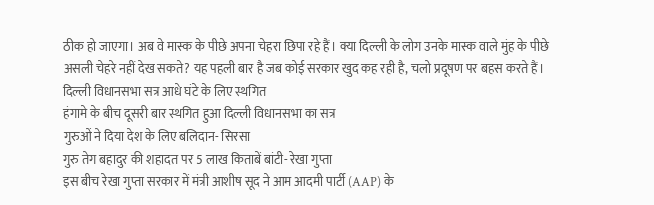ठीक हो जाएगा। अब वे मास्क के पीछे अपना चेहरा छिपा रहे हैं। क्या दिल्ली के लोग उनके मास्क वाले मुंह के पीछे असली चेहरे नहीं देख सकते? यह पहली बार है जब कोई सरकार खुद कह रही है, चलो प्रदूषण पर बहस करते हैं।
दिल्ली विधानसभा सत्र आधे घंटे के लिए स्थगित
हंगामे के बीच दूसरी बार स्थगित हुआ दिल्ली विधानसभा का सत्र
गुरुओं ने दिया देश के लिए बलिदान- सिरसा
गुरु तेग बहादुर की शहादत पर 5 लाख किताबें बांटी- रेखा गुप्ता
इस बीच रेखा गुप्ता सरकार में मंत्री आशीष सूद ने आम आदमी पार्टी (AAP) के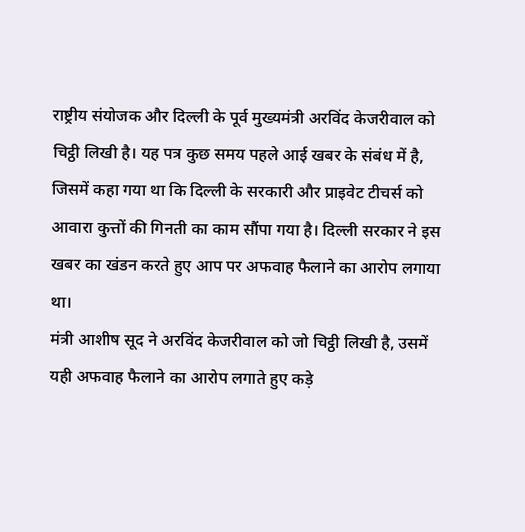राष्ट्रीय संयोजक और दिल्ली के पूर्व मुख्यमंत्री अरविंद केजरीवाल को चिट्ठी लिखी है। यह पत्र कुछ समय पहले आई खबर के संबंध में है, जिसमें कहा गया था कि दिल्ली के सरकारी और प्राइवेट टीचर्स को आवारा कुत्तों की गिनती का काम सौंपा गया है। दिल्ली सरकार ने इस खबर का खंडन करते हुए आप पर अफवाह फैलाने का आरोप लगाया था।
मंत्री आशीष सूद ने अरविंद केजरीवाल को जो चिट्ठी लिखी है, उसमें यही अफवाह फैलाने का आरोप लगाते हुए कड़े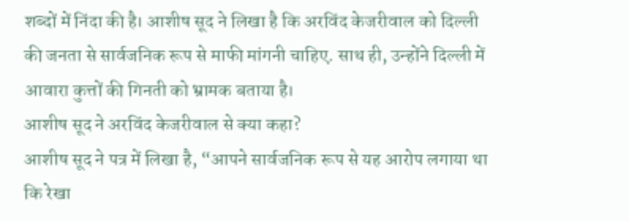शब्दों में निंदा की है। आशीष सूद ने लिखा है कि अरविंद केजरीवाल को दिल्ली की जनता से सार्वजनिक रूप से माफी मांगनी चाहिए. साथ ही, उन्होंने दिल्ली में आवारा कुत्तों की गिनती को भ्रामक बताया है।
आशीष सूद ने अरविंद केजरीवाल से क्या कहा?
आशीष सूद ने पत्र में लिखा है, “आपने सार्वजनिक रूप से यह आरोप लगाया था कि रेखा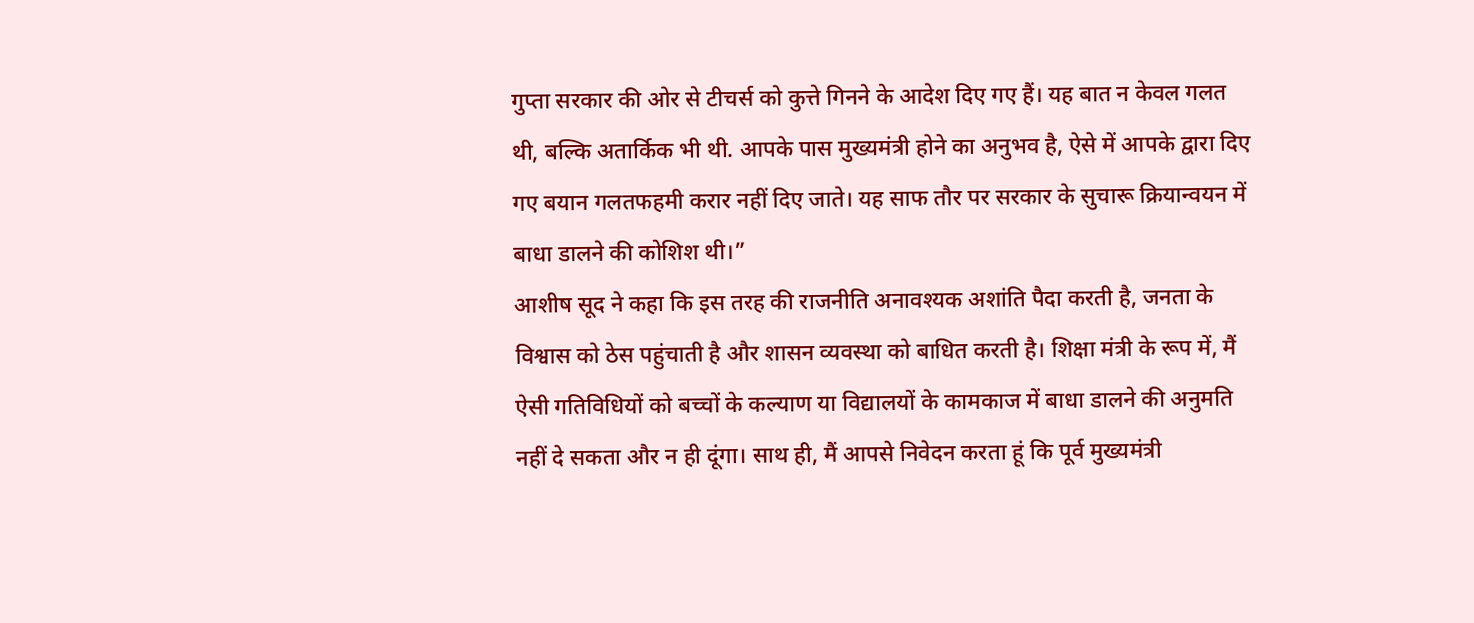गुप्ता सरकार की ओर से टीचर्स को कुत्ते गिनने के आदेश दिए गए हैं। यह बात न केवल गलत थी, बल्कि अतार्किक भी थी. आपके पास मुख्यमंत्री होने का अनुभव है, ऐसे में आपके द्वारा दिए गए बयान गलतफहमी करार नहीं दिए जाते। यह साफ तौर पर सरकार के सुचारू क्रियान्वयन में बाधा डालने की कोशिश थी।”
आशीष सूद ने कहा कि इस तरह की राजनीति अनावश्यक अशांति पैदा करती है, जनता के विश्वास को ठेस पहुंचाती है और शासन व्यवस्था को बाधित करती है। शिक्षा मंत्री के रूप में, मैं ऐसी गतिविधियों को बच्चों के कल्याण या विद्यालयों के कामकाज में बाधा डालने की अनुमति नहीं दे सकता और न ही दूंगा। साथ ही, मैं आपसे निवेदन करता हूं कि पूर्व मुख्यमंत्री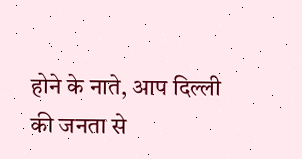होने के नाते, आप दिल्ली की जनता से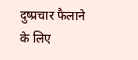दुष्प्रचार फैलाने के लिए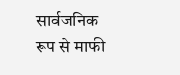सार्वजनिक रूप से माफी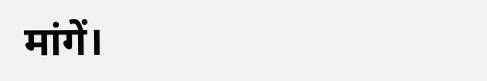मांगें।